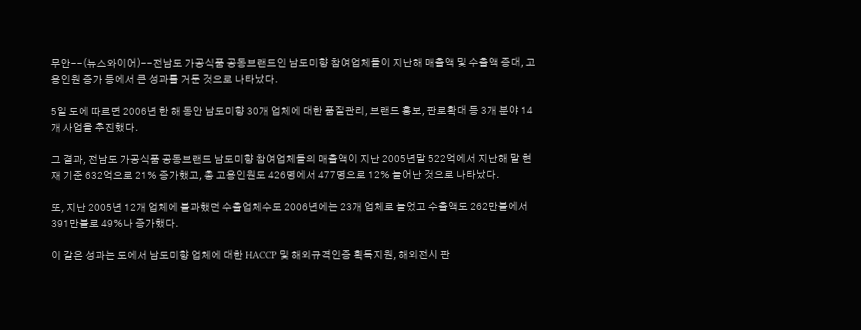무안--(뉴스와이어)--전남도 가공식품 공동브랜드인 남도미향 참여업체들이 지난해 매출액 및 수출액 증대, 고용인원 증가 등에서 큰 성과를 거둔 것으로 나타났다.

5일 도에 따르면 2006년 한 해 동안 남도미향 30개 업체에 대한 품질관리, 브랜드 홍보, 판로확대 등 3개 분야 14개 사업을 추진했다.

그 결과, 전남도 가공식품 공동브랜드 남도미향 참여업체들의 매출액이 지난 2005년말 522억에서 지난해 말 현재 기준 632억으로 21% 증가했고, 총 고용인원도 426명에서 477명으로 12% 늘어난 것으로 나타났다.

또, 지난 2005년 12개 업체에 불과했던 수출업체수도 2006년에는 23개 업체로 늘었고 수출액도 262만불에서 391만불로 49%나 증가했다.

이 같은 성과는 도에서 남도미향 업체에 대한 HACCP 및 해외규격인증 획득지원, 해외전시 판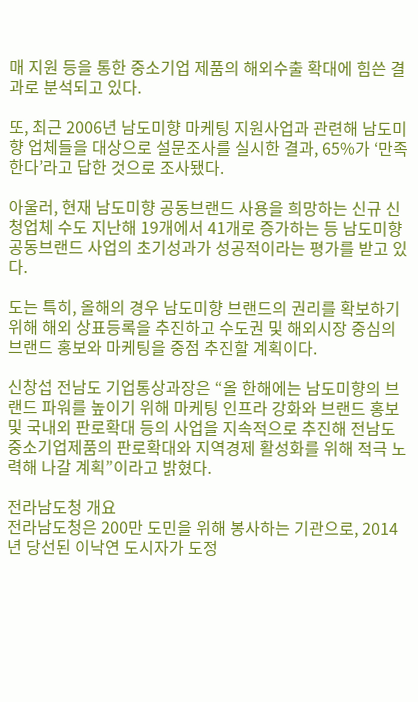매 지원 등을 통한 중소기업 제품의 해외수출 확대에 힘쓴 결과로 분석되고 있다.

또, 최근 2006년 남도미향 마케팅 지원사업과 관련해 남도미향 업체들을 대상으로 설문조사를 실시한 결과, 65%가 ‘만족한다’라고 답한 것으로 조사됐다.

아울러, 현재 남도미향 공동브랜드 사용을 희망하는 신규 신청업체 수도 지난해 19개에서 41개로 증가하는 등 남도미향 공동브랜드 사업의 초기성과가 성공적이라는 평가를 받고 있다.

도는 특히, 올해의 경우 남도미향 브랜드의 권리를 확보하기 위해 해외 상표등록을 추진하고 수도권 및 해외시장 중심의 브랜드 홍보와 마케팅을 중점 추진할 계획이다.

신창섭 전남도 기업통상과장은 “올 한해에는 남도미향의 브랜드 파워를 높이기 위해 마케팅 인프라 강화와 브랜드 홍보 및 국내외 판로확대 등의 사업을 지속적으로 추진해 전남도 중소기업제품의 판로확대와 지역경제 활성화를 위해 적극 노력해 나갈 계획”이라고 밝혔다.

전라남도청 개요
전라남도청은 200만 도민을 위해 봉사하는 기관으로, 2014년 당선된 이낙연 도시자가 도정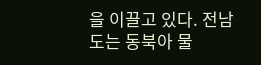을 이끌고 있다. 전남도는 동북아 물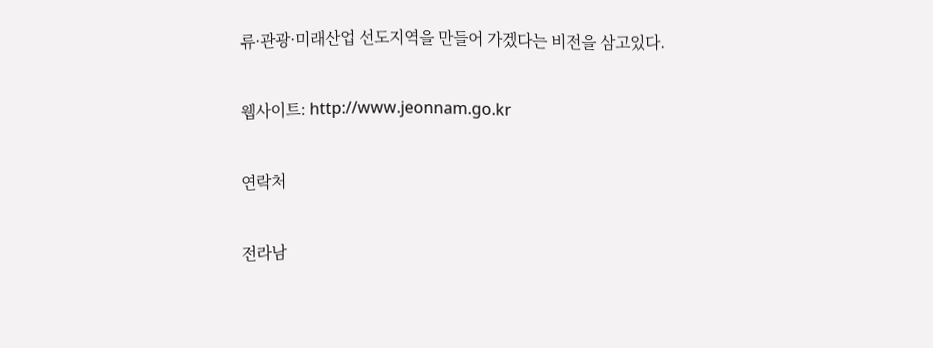류·관광·미래산업 선도지역을 만들어 가겠다는 비전을 삼고있다.

웹사이트: http://www.jeonnam.go.kr

연락처

전라남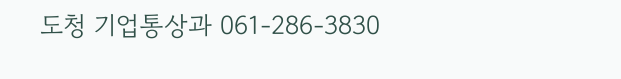도청 기업통상과 061-286-3830